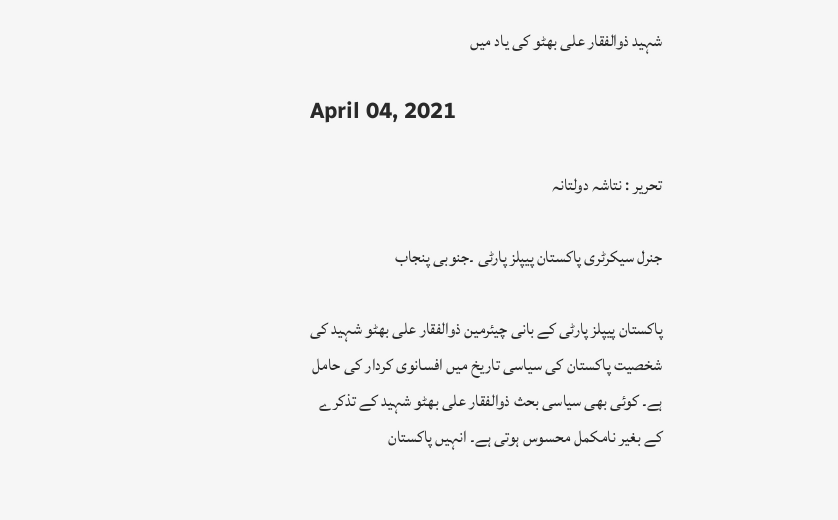شہید ذوالفقار علی بھٹو کی یاد میں

April 04, 2021

تحریر : نتاشہ دولتانہ

جنرل سیکرٹری پاکستان پیپلز پارٹی ۔جنوبی پنجاب

پاکستان پیپلز پارٹی کے بانی چیئرمین ذوالفقار علی بھٹو شہید کی شخصیت پاکستان کی سیاسی تاریخ میں افسانوی کردار کی حامل ہے۔ کوئی بھی سیاسی بحث ذوالفقار علی بھٹو شہید کے تذکرے کے بغیر نامکمل محسوس ہوتی ہے۔ انہیں پاکستان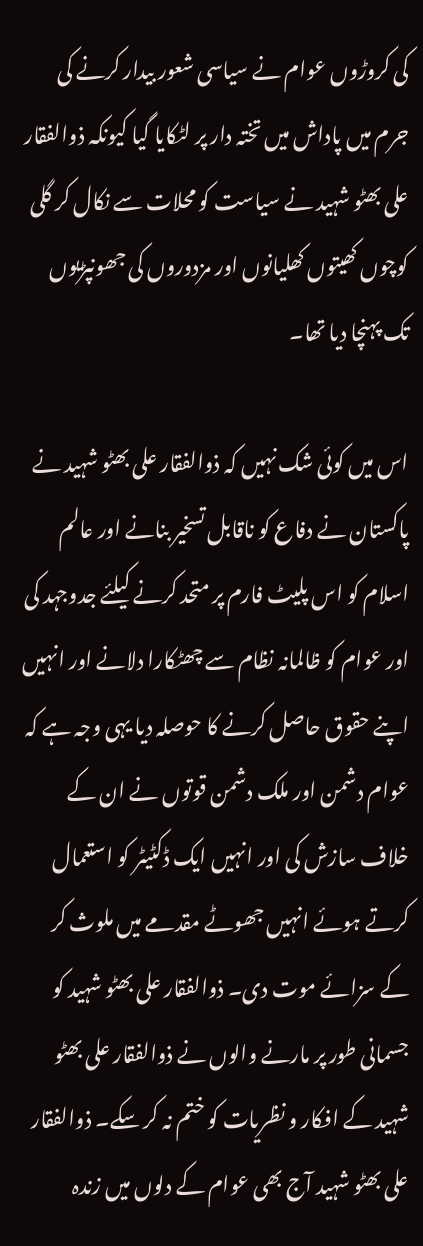کی کروڑوں عوام نے سیاسی شعور بیدار کرنے کی جرم میں پاداش میں تختہ دار پر لٹکایا گیا کیونکہ ذوالفقار علی بھٹو شہید نے سیاست کو محلات سے نکال کر گلی کوچوں کھیتوں کھلیانوں اور مزدوروں کی جھونپڑیوں تک پہنچا دیا تھا۔

اس میں کوئی شک نہیں کہ ذوالفقار علی بھٹو شہید نے پاکستان نے دفاع کو ناقابل تسخیر بنانے اور عالم اسلام کو اس پلیٹ فارم پر متحد کرنے کیلئے جدوجہد کی اور عوام کو ظالمانہ نظام سے چھٹکارا دلانے اور انہیں اپنے حقوق حاصل کرنے کا حوصلہ دیا یہی وجہ ہے کہ عوام دشمن اور ملک دشمن قوتوں نے ان کے خلاف سازش کی اور انہیں ایک ڈکٹیٹر کو استعمال کرتے ہوئے انہیں جھوٹے مقدمے میں ملوث کر کے سزائے موت دی۔ ذوالفقار علی بھٹو شہید کو جسمانی طور پر مارنے والوں نے ذوالفقار علی بھٹو شہید کے افکار و نظریات کو ختم نہ کر سکے۔ ذوالفقار علی بھٹو شہید آج بھی عوام کے دلوں میں زندہ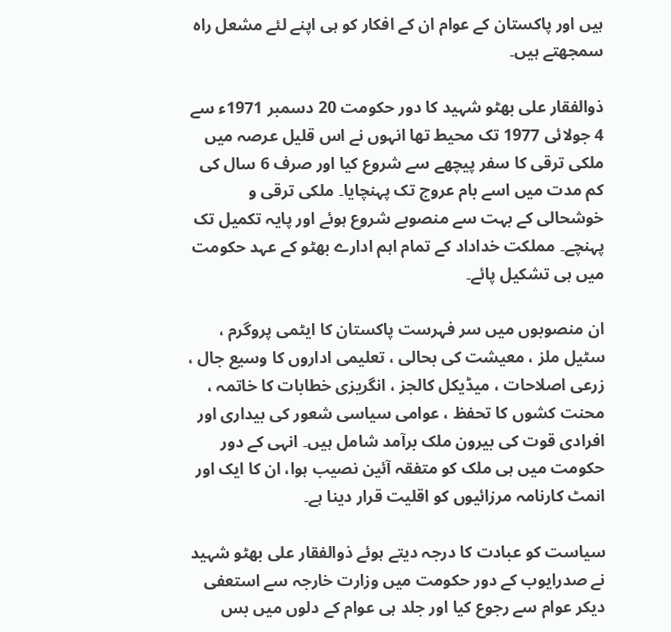ہیں اور پاکستان کے عوام ان کے افکار کو ہی اپنے لئے مشعل راہ سمجھتے ہیں۔

ذوالفقار علی بھٹو شہید کا دور حکومت 20 دسمبر 1971ء سے 4 جولائی 1977 تک محیط تھا انہوں نے اس قلیل عرصہ میں ملکی ترقی کا سفر پیچھے سے شروع کیا اور صرف 6 سال کی کم مدت میں اسے بام عروج تک پہنچایا۔ ملکی ترقی و خوشحالی کے بہت سے منصوبے شروع ہوئے اور پایہ تکمیل تک پہنچے۔ مملکت خداداد کے تمام اہم ادارے بھٹو کے عہد حکومت میں ہی تشکیل پائے۔

ان منصوبوں میں سر فہرست پاکستان کا ایٹمی پروگرم ، سٹیل ملز ، معیشت کی بحالی ، تعلیمی اداروں کا وسیع جال ، زرعی اصلاحات ، میڈیکل کالجز ، انگریزی خطابات کا خاتمہ ، محنت کشوں کا تحفظ ، عوامی سیاسی شعور کی بیداری اور افرادی قوت کی بیرون ملک برآمد شامل ہیں۔ انہی کے دور حکومت میں ہی ملک کو متفقہ آئین نصیب ہوا، ان کا ایک اور انمٹ کارنامہ مرزائیوں کو اقلیت قرار دینا ہے۔

سیاست کو عبادت کا درجہ دیتے ہوئے ذوالفقار علی بھٹو شہید نے صدرایوب کے دور حکومت میں وزارت خارجہ سے استعفی دیکر عوام سے رجوع کیا اور جلد ہی عوام کے دلوں میں بس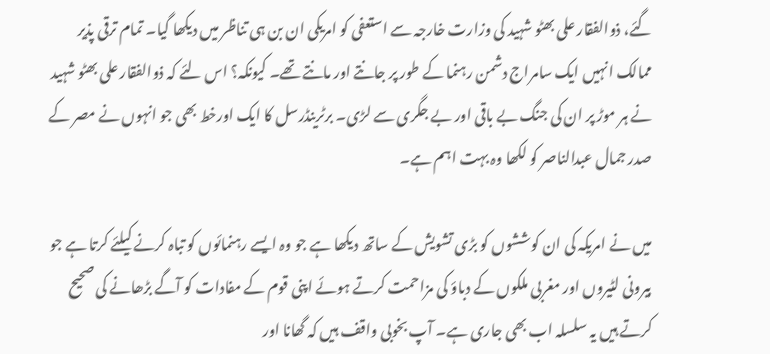گئے، ذوالفقار علی بھٹو شہید کی وزارت خارجہ سے استعفی کو امریکی ان بن ہی تناظر میں دیکھا گیا۔ تمام ترقی پذیر ممالک انہیں ایک سامراج دشمن رہنما کے طور پر جانتے اور مانتے تھے۔ کیونکہ؟ اس لئے کہ ذوالفقار علی بھٹو شہید نے ہر موڑ پر ان کی جنگ بے باقی اور بے جگری سے لڑی۔ برٹرینڈرسل کا ایک اورخط بھی جو انہوں نے مصر کے صدر جمال عبدالناصر کو لکھا وہ بہت اہم ہے۔

میں نے امریکہ کی ان کوششوں کو بڑی تشویش کے ساتھ دیکھا ہے جو وہ ایسے رہنمائوں کو تباہ کرنے کیلئے کرتا ہے جو بیرونی لٹیروں اور مغربی ملکوں کے دباؤ کی مزاحمت کرتے ہوئے اپنی قوم کے مفادات کو آگے بڑھانے کی صحیح کرتے ہیں یہ سلسلہ اب بھی جاری ہے۔ آپ بخوبی واقف ہیں کہ گھانا اور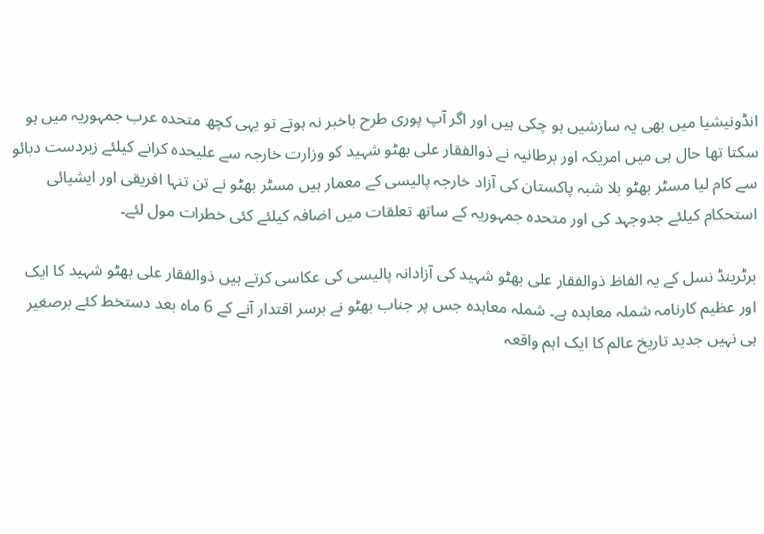انڈونیشیا میں بھی یہ سازشیں ہو چکی ہیں اور اگر آپ پوری طرح باخبر نہ ہوتے تو یہی کچھ متحدہ عرب جمہوریہ میں ہو سکتا تھا حال ہی میں امریکہ اور برطانیہ نے ذوالفقار علی بھٹو شہید کو وزارت خارجہ سے علیحدہ کرانے کیلئے زبردست دبائو سے کام لیا مسٹر بھٹو بلا شبہ پاکستان کی آزاد خارجہ پالیسی کے معمار ہیں مسٹر بھٹو نے تن تنہا افریقی اور ایشیائی استحکام کیلئے جدوجہد کی اور متحدہ جمہوریہ کے ساتھ تعلقات میں اضافہ کیلئے کئی خطرات مول لئے۔

برٹرینڈ نسل کے یہ الفاظ ذوالفقار علی بھٹو شہید کی آزادانہ پالیسی کی عکاسی کرتے ہیں ذوالفقار علی بھٹو شہید کا ایک اور عظیم کارنامہ شملہ معاہدہ ہے۔ شملہ معاہدہ جس پر جناب بھٹو نے برسر اقتدار آنے کے 6 ماہ بعد دستخط کئے برصغیر ہی نہیں جدید تاریخ عالم کا ایک اہم واقعہ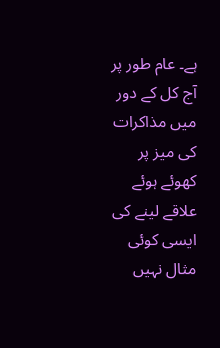ہے۔ عام طور پر آج کل کے دور میں مذاکرات کی میز پر کھوئے ہوئے علاقے لینے کی ایسی کوئی مثال نہیں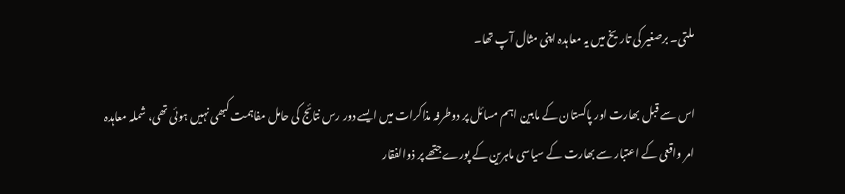ملتی۔ برصغیر کی تاریخ میں یہ معاہدہ اپنی مثال آپ تھا۔

اس سے قبل بھارت اور پاکستان کے مابین اہم مسائل پر دوطرفہ مذاکرات میں ایسے دور رس نتائج کی حامل مفاہمت کبھی نہیں ہوئی تھی، شملہ معاہدہ امر واقعی کے اعتبار سے بھارت کے سیاسی ماہرین کے پورے جتھے پر ذوالفقار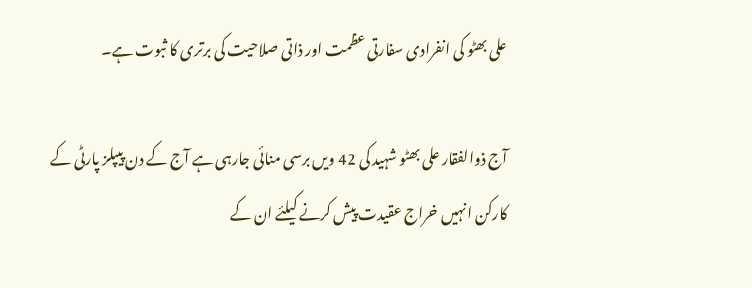علی بھٹو کی انفرادی سفارتی عظمت اور ذاتی صلاحیت کی برتری کا ثبوت ہے۔

آج ذوالفقار علی بھٹو شہید کی 42 ویں برسی منائی جارہی ہے آج کے دن پیپلز پارٹی کے کارکن انہیں خراج عقیدت پیش کرنے کیلئے ان کے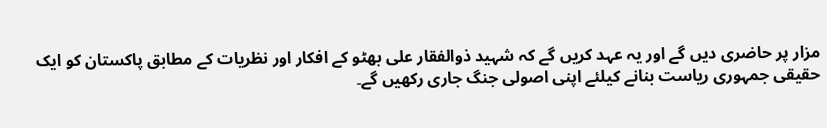مزار پر حاضری دیں گے اور یہ عہد کریں گے کہ شہید ذوالفقار علی بھٹو کے افکار اور نظریات کے مطابق پاکستان کو ایک حقیقی جمہوری ریاست بنانے کیلئے اپنی اصولی جنگ جاری رکھیں گے۔